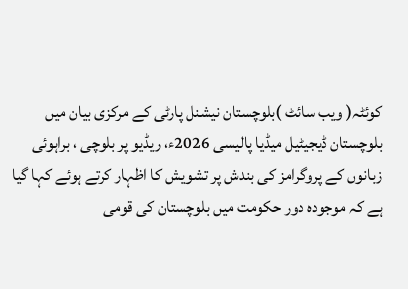کوئٹہ( ویب سائٹ )بلوچستان نیشنل پارٹی کے مرکزی بیان میں بلوچستان ڈیجیٹیل میڈیا پالیسی 2026ء، ریڈیو پر بلوچی ، براہوئی زبانوں کے پروگرامز کی بندش پر تشویش کا اظہار کرتے ہوئے کہا گیا ہے کہ موجودہ دور حکومت میں بلوچستان کی قومی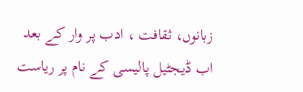زبانوں، ثقافت ، ادب پر وار کے بعد اب ڈیجٹیل پالیسی کے نام پر ریاست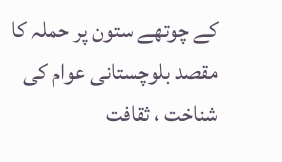کے چوتھے ستون پر حملہ کا مقصد بلوچستانی عوام کی شناخت ، ثقافت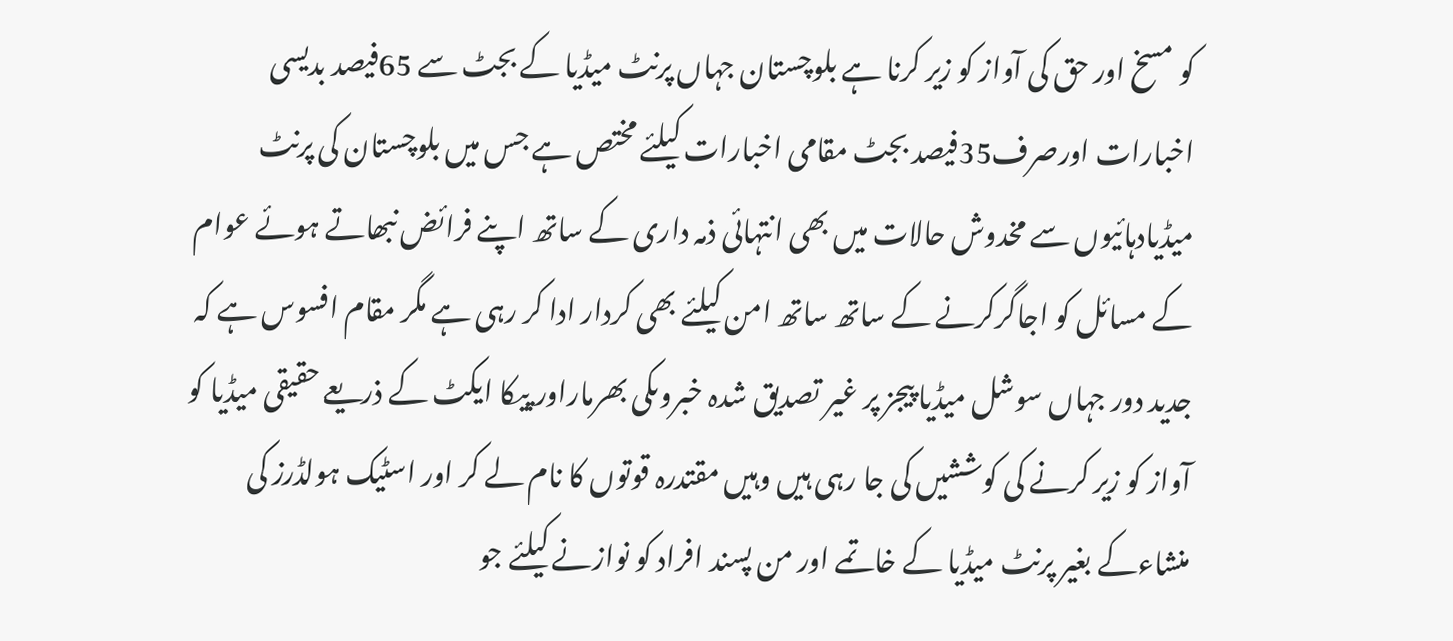کو مسخ اور حق کی آواز کو زیر کرنا ہے بلوچستان جہاں پرنٹ میڈیا کے بجٹ سے 65فیصد بدیسی اخبارات اورصرف35فیصد بجٹ مقامی اخبارات کیلئے مختص ہے جس میں بلوچستان کی پرنٹ میڈیادہائیوں سے مخدوش حالات میں بھی انتہائی ذمہ داری کے ساتھ اپنے فرائض نبھاتے ہوئے عوام کے مسائل کو اجاگرکرنے کے ساتھ ساتھ امن کیلئے بھی کردار ادا کر رہی ہے مگر مقام افسوس ہے کہ جدید دور جہاں سوشل میڈیا پیجز پر غیر تصدیق شدہ خبروںکی بھرماراور پیکا ایکٹ کے ذریعے حقیقی میڈیا کو آواز کو زیر کرنے کی کوششیں کی جا رہی ہیں وہیں مقتدرہ قوتوں کا نام لے کر اور اسٹیک ہولڈرز کی منشاءکے بغیر پرنٹ میڈیا کے خاتمے اور من پسند افراد کو نوازنے کیلئے جو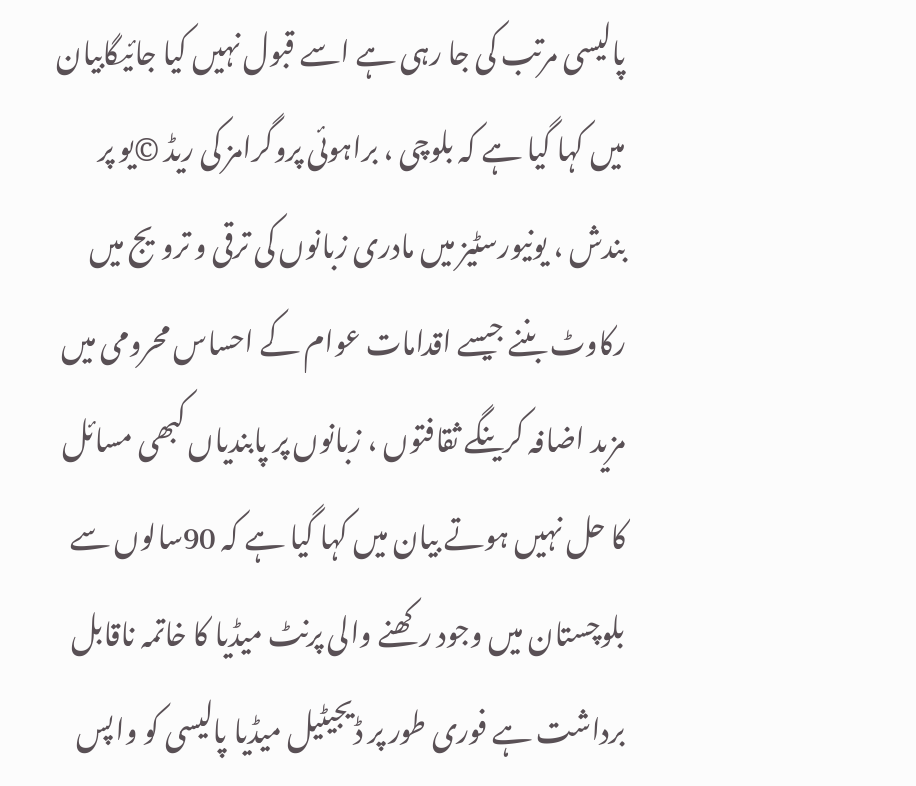پالیسی مرتب کی جا رہی ہے اسے قبول نہیں کیا جائیگابیان میں کہا گیا ہے کہ بلوچی ، براہوئی پروگرامز کی ریڈ ©یو پر بندش ، یونیورسٹیز میں مادری زبانوں کی ترقی و ترویج میں رکاوٹ بننے جیسے اقدامات عوام کے احساس محرومی میں مزید اضافہ کرینگے ثقافتوں ، زبانوں پر پابندیاں کبھی مسائل کا حل نہیں ہوتے بیان میں کہا گیا ہے کہ 90سالوں سے بلوچستان میں وجود رکھنے والی پرنٹ میڈیا کا خاتمہ ناقابل برداشت ہے فوری طور پر ڈیجیٹیل میڈیا پالیسی کو واپس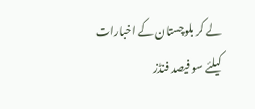لے کر بلوچستان کے اخبارات کیلئے سو فیصد فنڈز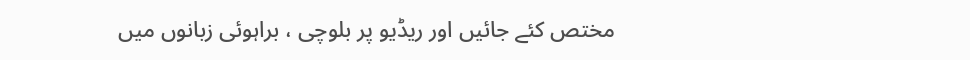مختص کئے جائیں اور ریڈیو پر بلوچی ، براہوئی زبانوں میں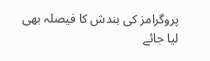پروگرامز کی بندش کا فیصلہ بھی لیا جائے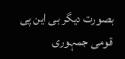بصورت دیگر بی این پی قومی جمہوری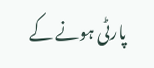پارٹی ہونے کے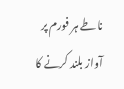ناطے ہر فورم پر آواز بلند کرنے کا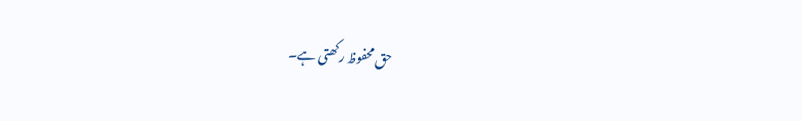حق محفوظ رکھتی ہے۔